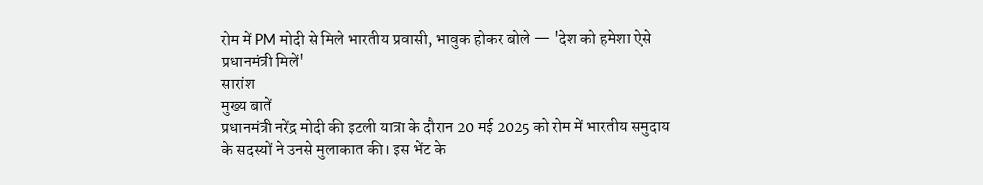रोम में PM मोदी से मिले भारतीय प्रवासी, भावुक होकर बोले — 'देश को हमेशा ऐसे प्रधानमंत्री मिलें'
सारांश
मुख्य बातें
प्रधानमंत्री नरेंद्र मोदी की इटली यात्रा के दौरान 20 मई 2025 को रोम में भारतीय समुदाय के सदस्यों ने उनसे मुलाकात की। इस भेंट के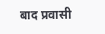बाद प्रवासी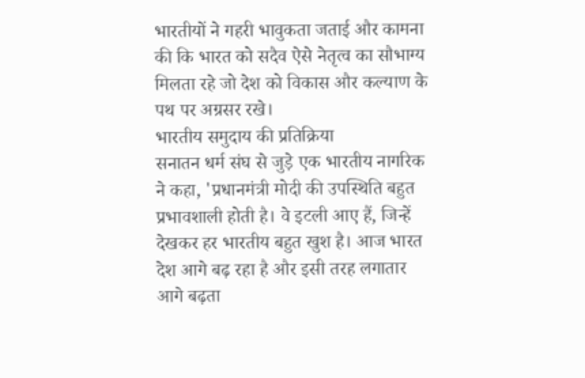भारतीयों ने गहरी भावुकता जताई और कामना की कि भारत को सदैव ऐसे नेतृत्व का सौभाग्य मिलता रहे जो देश को विकास और कल्याण के पथ पर अग्रसर रखे।
भारतीय समुदाय की प्रतिक्रिया
सनातन धर्म संघ से जुड़े एक भारतीय नागरिक ने कहा, 'प्रधानमंत्री मोदी की उपस्थिति बहुत प्रभावशाली होती है। वे इटली आए हैं, जिन्हें देखकर हर भारतीय बहुत खुश है। आज भारत देश आगे बढ़ रहा है और इसी तरह लगातार आगे बढ़ता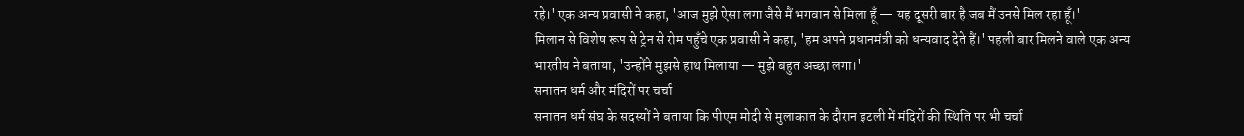रहे।' एक अन्य प्रवासी ने कहा, 'आज मुझे ऐसा लगा जैसे मैं भगवान से मिला हूँ — यह दूसरी बार है जब मैं उनसे मिल रहा हूँ।'
मिलान से विशेष रूप से ट्रेन से रोम पहुँचे एक प्रवासी ने कहा, 'हम अपने प्रधानमंत्री को धन्यवाद देते हैं।' पहली बार मिलने वाले एक अन्य भारतीय ने बताया, 'उन्होंने मुझसे हाथ मिलाया — मुझे बहुत अच्छा लगा।'
सनातन धर्म और मंदिरों पर चर्चा
सनातन धर्म संघ के सदस्यों ने बताया कि पीएम मोदी से मुलाकात के दौरान इटली में मंदिरों की स्थिति पर भी चर्चा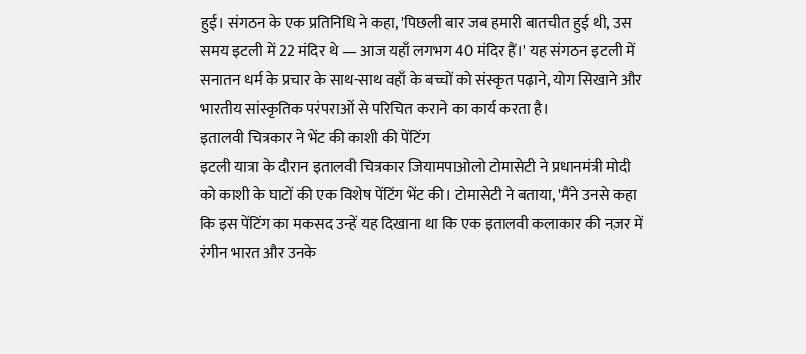हुई। संगठन के एक प्रतिनिधि ने कहा, 'पिछली बार जब हमारी बातचीत हुई थी, उस समय इटली में 22 मंदिर थे — आज यहाँ लगभग 40 मंदिर हैं।' यह संगठन इटली में सनातन धर्म के प्रचार के साथ-साथ वहाँ के बच्चों को संस्कृत पढ़ाने, योग सिखाने और भारतीय सांस्कृतिक परंपराओं से परिचित कराने का कार्य करता है।
इतालवी चित्रकार ने भेंट की काशी की पेंटिंग
इटली यात्रा के दौरान इतालवी चित्रकार जियामपाओलो टोमासेटी ने प्रधानमंत्री मोदी को काशी के घाटों की एक विशेष पेंटिंग भेंट की। टोमासेटी ने बताया, 'मैंने उनसे कहा कि इस पेंटिंग का मकसद उन्हें यह दिखाना था कि एक इतालवी कलाकार की नज़र में रंगीन भारत और उनके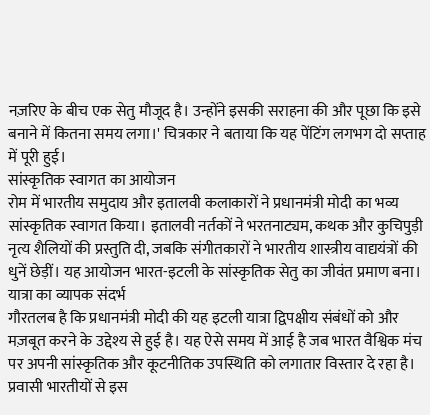नज़रिए के बीच एक सेतु मौजूद है। उन्होंने इसकी सराहना की और पूछा कि इसे बनाने में कितना समय लगा।' चित्रकार ने बताया कि यह पेंटिंग लगभग दो सप्ताह में पूरी हुई।
सांस्कृतिक स्वागत का आयोजन
रोम में भारतीय समुदाय और इतालवी कलाकारों ने प्रधानमंत्री मोदी का भव्य सांस्कृतिक स्वागत किया। इतालवी नर्तकों ने भरतनाट्यम, कथक और कुचिपुड़ी नृत्य शैलियों की प्रस्तुति दी, जबकि संगीतकारों ने भारतीय शास्त्रीय वाद्ययंत्रों की धुनें छेड़ीं। यह आयोजन भारत-इटली के सांस्कृतिक सेतु का जीवंत प्रमाण बना।
यात्रा का व्यापक संदर्भ
गौरतलब है कि प्रधानमंत्री मोदी की यह इटली यात्रा द्विपक्षीय संबंधों को और मज़बूत करने के उद्देश्य से हुई है। यह ऐसे समय में आई है जब भारत वैश्विक मंच पर अपनी सांस्कृतिक और कूटनीतिक उपस्थिति को लगातार विस्तार दे रहा है। प्रवासी भारतीयों से इस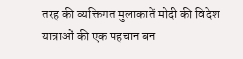तरह की व्यक्तिगत मुलाकातें मोदी की विदेश यात्राओं की एक पहचान बन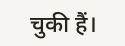चुकी हैं।